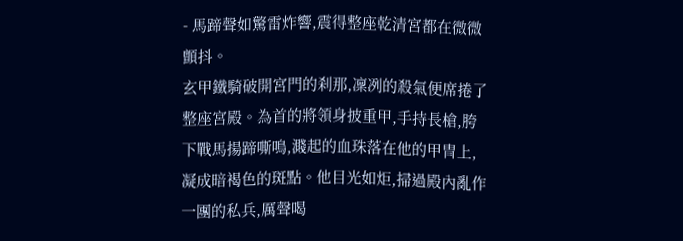- 馬蹄聲如驚雷炸響,震得整座乾清宮都在微微顫抖。
玄甲鐵騎破開宮門的刹那,凜冽的殺氣便席捲了整座宮殿。為首的將領身披重甲,手持長槍,胯下戰馬揚蹄嘶鳴,濺起的血珠落在他的甲冑上,凝成暗褐色的斑點。他目光如炬,掃過殿內亂作一團的私兵,厲聲喝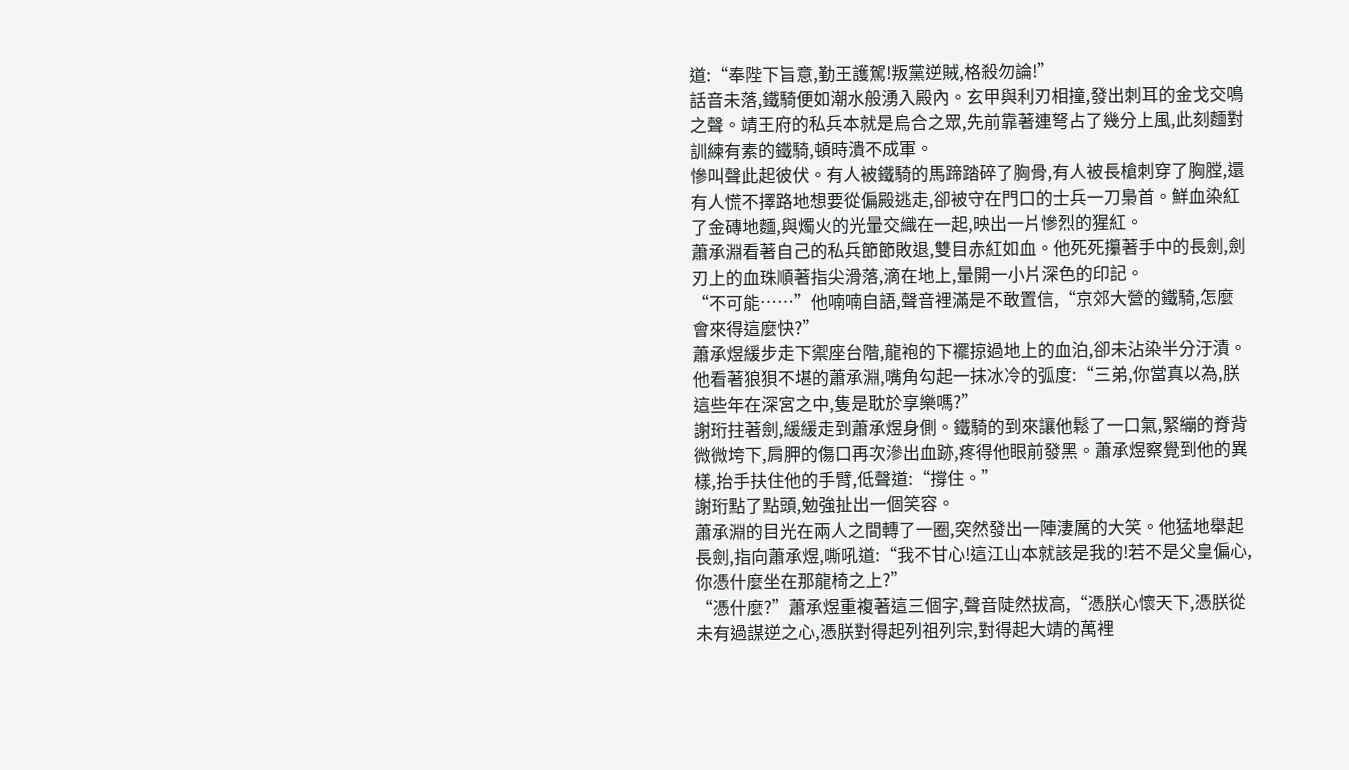道:“奉陛下旨意,勤王護駕!叛黨逆賊,格殺勿論!”
話音未落,鐵騎便如潮水般湧入殿內。玄甲與利刃相撞,發出刺耳的金戈交鳴之聲。靖王府的私兵本就是烏合之眾,先前靠著連弩占了幾分上風,此刻麵對訓練有素的鐵騎,頓時潰不成軍。
慘叫聲此起彼伏。有人被鐵騎的馬蹄踏碎了胸骨,有人被長槍刺穿了胸膛,還有人慌不擇路地想要從偏殿逃走,卻被守在門口的士兵一刀梟首。鮮血染紅了金磚地麵,與燭火的光暈交織在一起,映出一片慘烈的猩紅。
蕭承淵看著自己的私兵節節敗退,雙目赤紅如血。他死死攥著手中的長劍,劍刃上的血珠順著指尖滑落,滴在地上,暈開一小片深色的印記。
“不可能……”他喃喃自語,聲音裡滿是不敢置信,“京郊大營的鐵騎,怎麼會來得這麼快?”
蕭承煜緩步走下禦座台階,龍袍的下襬掠過地上的血泊,卻未沾染半分汙漬。他看著狼狽不堪的蕭承淵,嘴角勾起一抹冰冷的弧度:“三弟,你當真以為,朕這些年在深宮之中,隻是耽於享樂嗎?”
謝珩拄著劍,緩緩走到蕭承煜身側。鐵騎的到來讓他鬆了一口氣,緊繃的脊背微微垮下,肩胛的傷口再次滲出血跡,疼得他眼前發黑。蕭承煜察覺到他的異樣,抬手扶住他的手臂,低聲道:“撐住。”
謝珩點了點頭,勉強扯出一個笑容。
蕭承淵的目光在兩人之間轉了一圈,突然發出一陣淒厲的大笑。他猛地舉起長劍,指向蕭承煜,嘶吼道:“我不甘心!這江山本就該是我的!若不是父皇偏心,你憑什麼坐在那龍椅之上?”
“憑什麼?”蕭承煜重複著這三個字,聲音陡然拔高,“憑朕心懷天下,憑朕從未有過謀逆之心,憑朕對得起列祖列宗,對得起大靖的萬裡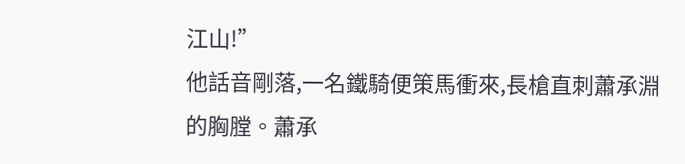江山!”
他話音剛落,一名鐵騎便策馬衝來,長槍直刺蕭承淵的胸膛。蕭承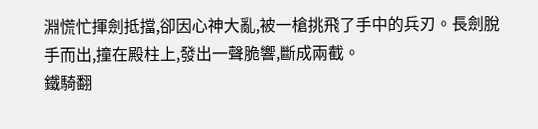淵慌忙揮劍抵擋,卻因心神大亂,被一槍挑飛了手中的兵刃。長劍脫手而出,撞在殿柱上,發出一聲脆響,斷成兩截。
鐵騎翻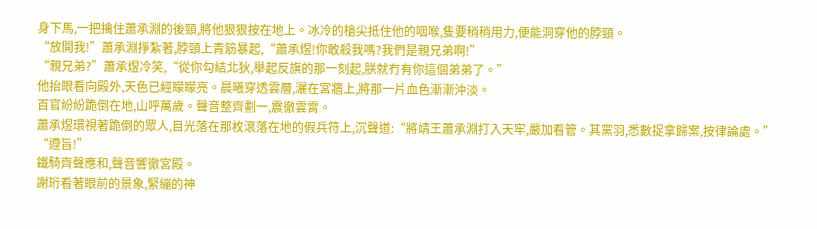身下馬,一把擒住蕭承淵的後頸,將他狠狠按在地上。冰冷的槍尖抵住他的咽喉,隻要稍稍用力,便能洞穿他的脖頸。
“放開我!”蕭承淵掙紮著,脖頸上青筋暴起,“蕭承煜!你敢殺我嗎?我們是親兄弟啊!”
“親兄弟?”蕭承煜冷笑,“從你勾結北狄,舉起反旗的那一刻起,朕就冇有你這個弟弟了。”
他抬眼看向殿外,天色已經矇矇亮。晨曦穿透雲層,灑在宮牆上,將那一片血色漸漸沖淡。
百官紛紛跪倒在地,山呼萬歲。聲音整齊劃一,震徹雲霄。
蕭承煜環視著跪倒的眾人,目光落在那枚滾落在地的假兵符上,沉聲道:“將靖王蕭承淵打入天牢,嚴加看管。其黨羽,悉數捉拿歸案,按律論處。”
“遵旨!”
鐵騎齊聲應和,聲音響徹宮殿。
謝珩看著眼前的景象,緊繃的神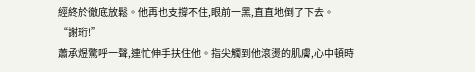經終於徹底放鬆。他再也支撐不住,眼前一黑,直直地倒了下去。
“謝珩!”
蕭承煜驚呼一聲,連忙伸手扶住他。指尖觸到他滾燙的肌膚,心中頓時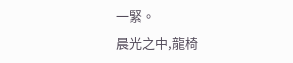一緊。
晨光之中,龍椅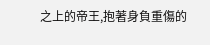之上的帝王,抱著身負重傷的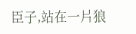臣子,站在一片狼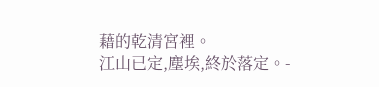藉的乾清宮裡。
江山已定,塵埃,終於落定。-